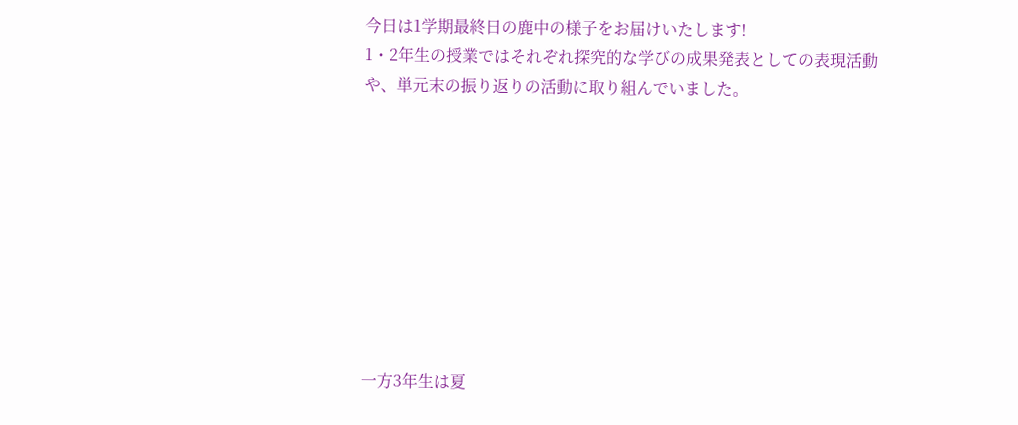今日は1学期最終日の鹿中の様子をお届けいたします!
1・2年生の授業ではそれぞれ探究的な学びの成果発表としての表現活動や、単元末の振り返りの活動に取り組んでいました。









一方3年生は夏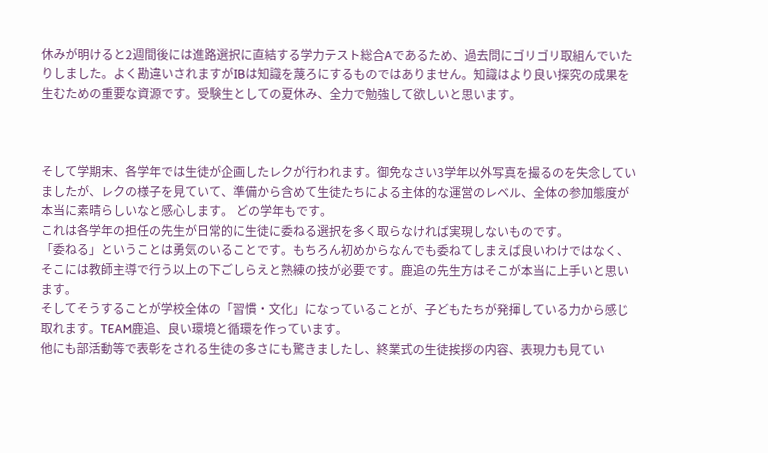休みが明けると2週間後には進路選択に直結する学力テスト総合Aであるため、過去問にゴリゴリ取組んでいたりしました。よく勘違いされますがIBは知識を蔑ろにするものではありません。知識はより良い探究の成果を生むための重要な資源です。受験生としての夏休み、全力で勉強して欲しいと思います。



そして学期末、各学年では生徒が企画したレクが行われます。御免なさい3学年以外写真を撮るのを失念していましたが、レクの様子を見ていて、準備から含めて生徒たちによる主体的な運営のレベル、全体の参加態度が本当に素晴らしいなと感心します。 どの学年もです。
これは各学年の担任の先生が日常的に生徒に委ねる選択を多く取らなければ実現しないものです。
「委ねる」ということは勇気のいることです。もちろん初めからなんでも委ねてしまえば良いわけではなく、そこには教師主導で行う以上の下ごしらえと熟練の技が必要です。鹿追の先生方はそこが本当に上手いと思います。
そしてそうすることが学校全体の「習慣・文化」になっていることが、子どもたちが発揮している力から感じ取れます。TEAM鹿追、良い環境と循環を作っています。
他にも部活動等で表彰をされる生徒の多さにも驚きましたし、終業式の生徒挨拶の内容、表現力も見てい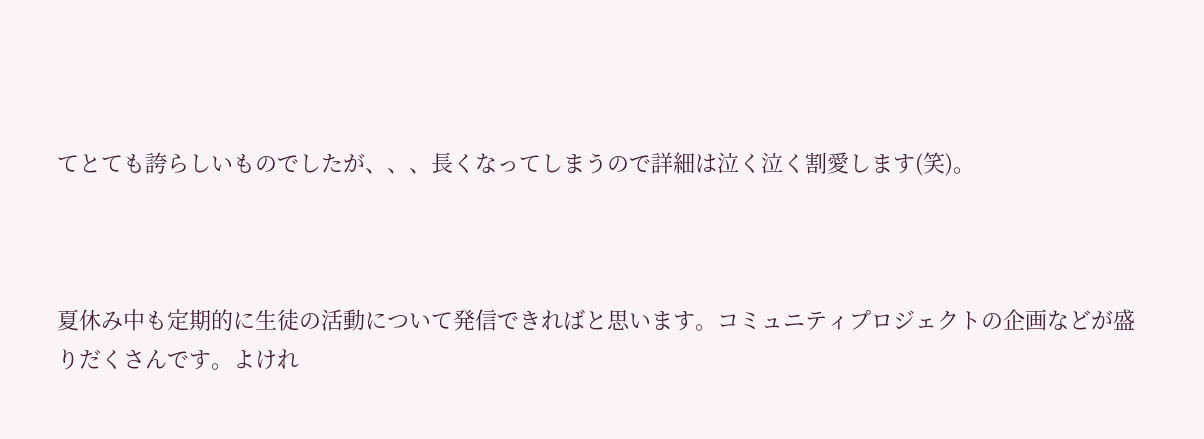てとても誇らしいものでしたが、、、長くなってしまうので詳細は泣く泣く割愛します(笑)。



夏休み中も定期的に生徒の活動について発信できればと思います。コミュニティプロジェクトの企画などが盛りだくさんです。よけれ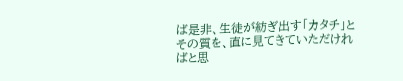ば是非、生徒が紡ぎ出す「カタチ」とその質を、直に見てきていただければと思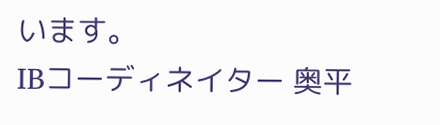います。
IBコーディネイター 奥平